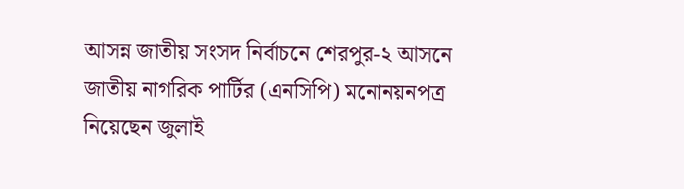আসন্ন জাতীয় সংসদ নির্বাচনে শেরপুর-২ আসনে জাতীয় নাগরিক পার্টির (এনসিপি) মনোনয়নপত্র নিয়েছেন জুলাই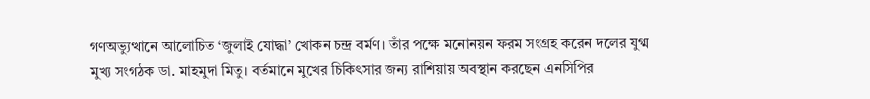গণঅভ্যুত্থানে আলোচিত ‘জুলাই যোদ্ধা’ খোকন চন্দ্র বর্মণ। তাঁর পক্ষে মনোনয়ন ফরম সংগ্রহ করেন দলের যুগ্ম মুখ্য সংগঠক ডা. মাহমুদা মিতু। বর্তমানে মুখের চিকিৎসার জন্য রাশিয়ায় অবস্থান করছেন এনসিপির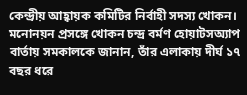কেন্দ্রীয় আহ্বায়ক কমিটির নির্বাহী সদস্য খোকন।
মনোনয়ন প্রসঙ্গে খোকন চন্দ্র বর্মণ হোয়াটসঅ্যাপ বার্তায় সমকালকে জানান, তাঁর এলাকায় দীর্ঘ ১৭ বছর ধরে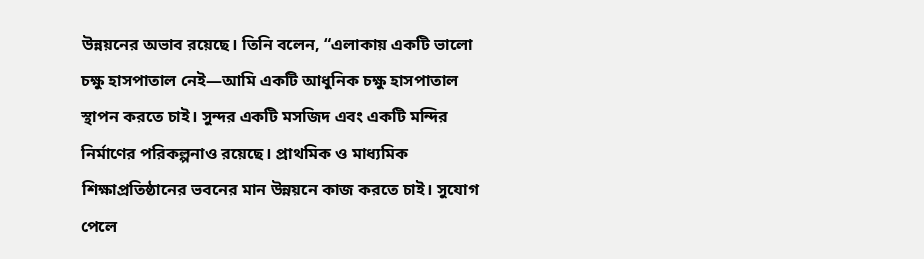উন্নয়নের অভাব রয়েছে। তিনি বলেন, “এলাকায় একটি ভালো চক্ষু হাসপাতাল নেই—আমি একটি আধুনিক চক্ষু হাসপাতাল স্থাপন করতে চাই। সুন্দর একটি মসজিদ এবং একটি মন্দির নির্মাণের পরিকল্পনাও রয়েছে। প্রাথমিক ও মাধ্যমিক শিক্ষাপ্রতিষ্ঠানের ভবনের মান উন্নয়নে কাজ করতে চাই। সুযোগ পেলে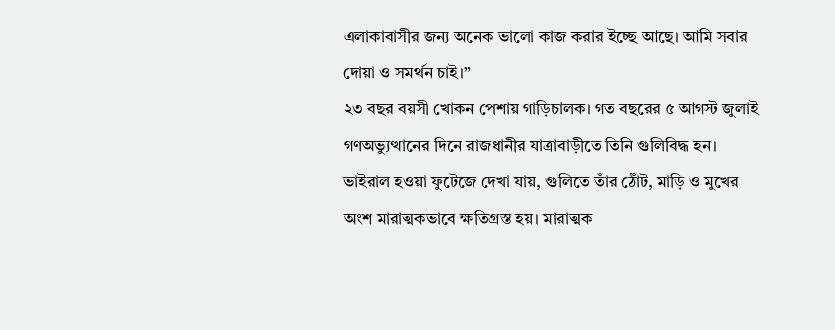এলাকাবাসীর জন্য অনেক ভালো কাজ করার ইচ্ছে আছে। আমি সবার দোয়া ও সমর্থন চাই।”
২৩ বছর বয়সী খোকন পেশায় গাড়িচালক। গত বছরের ৫ আগস্ট জুলাই গণঅভ্যুত্থানের দিনে রাজধানীর যাত্রাবাড়ীতে তিনি গুলিবিদ্ধ হন। ভাইরাল হওয়া ফুটেজে দেখা যায়, গুলিতে তাঁর ঠোঁট, মাড়ি ও মুখের অংশ মারাত্মকভাবে ক্ষতিগ্রস্ত হয়। মারাত্মক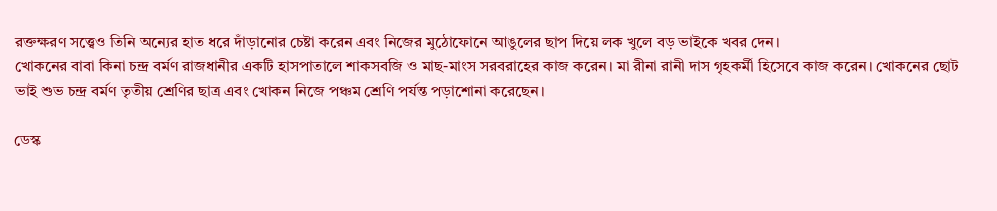রক্তক্ষরণ সত্ত্বেও তিনি অন্যের হাত ধরে দাঁড়ানোর চেষ্টা করেন এবং নিজের মুঠোফোনে আঙুলের ছাপ দিয়ে লক খুলে বড় ভাইকে খবর দেন।
খোকনের বাবা কিনা চন্দ্র বর্মণ রাজধানীর একটি হাসপাতালে শাকসবজি ও মাছ-মাংস সরবরাহের কাজ করেন। মা রীনা রানী দাস গৃহকর্মী হিসেবে কাজ করেন। খোকনের ছোট ভাই শুভ চন্দ্র বর্মণ তৃতীয় শ্রেণির ছাত্র এবং খোকন নিজে পঞ্চম শ্রেণি পর্যন্ত পড়াশোনা করেছেন।

ডেস্ক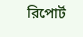রিপোর্ট